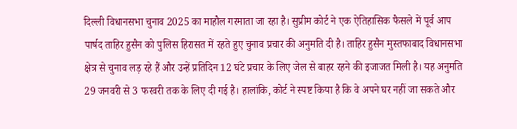दिल्ली विधानसभा चुनाव 2025 का माहौल गरमाता जा रहा है। सुप्रीम कोर्ट ने एक ऐतिहासिक फैसले में पूर्व आप पार्षद ताहिर हुसैन को पुलिस हिरासत में रहते हुए चुनाव प्रचार की अनुमति दी है। ताहिर हुसैन मुस्तफाबाद विधानसभा क्षेत्र से चुनाव लड़ रहे हैं और उन्हें प्रतिदिन 12 घंटे प्रचार के लिए जेल से बाहर रहने की इजाजत मिली है। यह अनुमति 29 जनवरी से 3 फरवरी तक के लिए दी गई है। हालांकि, कोर्ट ने स्पष्ट किया है कि वे अपने घर नहीं जा सकते और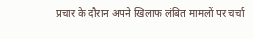प्रचार के दौरान अपने खिलाफ लंबित मामलों पर चर्चा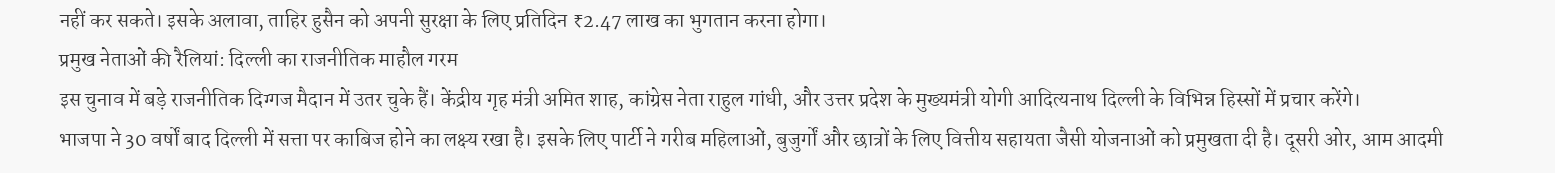नहीं कर सकते। इसके अलावा, ताहिर हुसैन को अपनी सुरक्षा के लिए प्रतिदिन ₹2.47 लाख का भुगतान करना होगा।
प्रमुख नेताओं की रैलियां: दिल्ली का राजनीतिक माहौल गरम
इस चुनाव में बड़े राजनीतिक दिग्गज मैदान में उतर चुके हैं। केंद्रीय गृह मंत्री अमित शाह, कांग्रेस नेता राहुल गांधी, और उत्तर प्रदेश के मुख्यमंत्री योगी आदित्यनाथ दिल्ली के विभिन्न हिस्सों में प्रचार करेंगे।
भाजपा ने 30 वर्षों बाद दिल्ली में सत्ता पर काबिज होने का लक्ष्य रखा है। इसके लिए पार्टी ने गरीब महिलाओं, बुजुर्गों और छात्रों के लिए वित्तीय सहायता जैसी योजनाओं को प्रमुखता दी है। दूसरी ओर, आम आदमी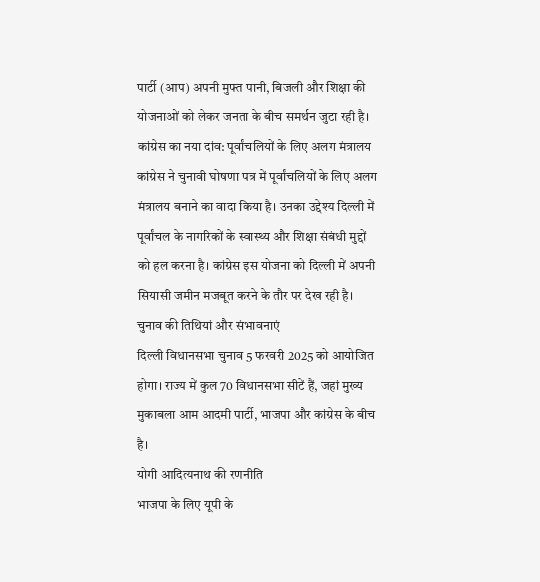पार्टी (आप) अपनी मुफ्त पानी, बिजली और शिक्षा की योजनाओं को लेकर जनता के बीच समर्थन जुटा रही है।
कांग्रेस का नया दांव: पूर्वांचलियों के लिए अलग मंत्रालय
कांग्रेस ने चुनावी घोषणा पत्र में पूर्वांचलियों के लिए अलग मंत्रालय बनाने का वादा किया है। उनका उद्देश्य दिल्ली में पूर्वांचल के नागरिकों के स्वास्थ्य और शिक्षा संबंधी मुद्दों को हल करना है। कांग्रेस इस योजना को दिल्ली में अपनी सियासी जमीन मजबूत करने के तौर पर देख रही है।
चुनाव की तिथियां और संभावनाएं
दिल्ली विधानसभा चुनाव 5 फरवरी 2025 को आयोजित होगा। राज्य में कुल 70 विधानसभा सीटें हैं, जहां मुख्य मुकाबला आम आदमी पार्टी, भाजपा और कांग्रेस के बीच है।
योगी आदित्यनाथ की रणनीति
भाजपा के लिए यूपी के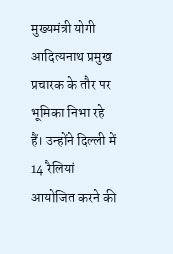मुख्यमंत्री योगी आदित्यनाथ प्रमुख प्रचारक के तौर पर भूमिका निभा रहे हैं। उन्होंने दिल्ली में 14 रैलियां आयोजित करने की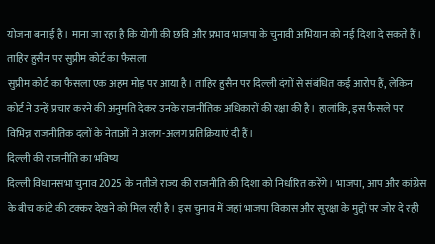योजना बनाई है। माना जा रहा है कि योगी की छवि और प्रभाव भाजपा के चुनावी अभियान को नई दिशा दे सकते हैं।
ताहिर हुसैन पर सुप्रीम कोर्ट का फैसला
सुप्रीम कोर्ट का फैसला एक अहम मोड़ पर आया है। ताहिर हुसैन पर दिल्ली दंगों से संबंधित कई आरोप हैं, लेकिन कोर्ट ने उन्हें प्रचार करने की अनुमति देकर उनके राजनीतिक अधिकारों की रक्षा की है। हालांकि, इस फैसले पर विभिन्न राजनीतिक दलों के नेताओं ने अलग-अलग प्रतिक्रियाएं दी हैं।
दिल्ली की राजनीति का भविष्य
दिल्ली विधानसभा चुनाव 2025 के नतीजे राज्य की राजनीति की दिशा को निर्धारित करेंगे। भाजपा, आप और कांग्रेस के बीच कांटे की टक्कर देखने को मिल रही है। इस चुनाव में जहां भाजपा विकास और सुरक्षा के मुद्दों पर जोर दे रही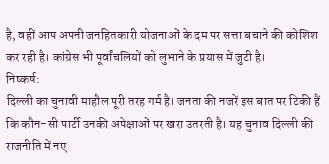है, वहीं आप अपनी जनहितकारी योजनाओं के दम पर सत्ता बचाने की कोशिश कर रही है। कांग्रेस भी पूर्वांचलियों को लुभाने के प्रयास में जुटी है।
निष्कर्ष:
दिल्ली का चुनावी माहौल पूरी तरह गर्म है। जनता की नजरें इस बात पर टिकी हैं कि कौन-सी पार्टी उनकी अपेक्षाओं पर खरा उतरती है। यह चुनाव दिल्ली की राजनीति में नए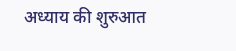अध्याय की शुरुआत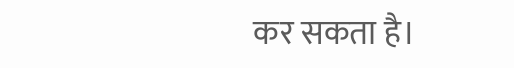कर सकता है।